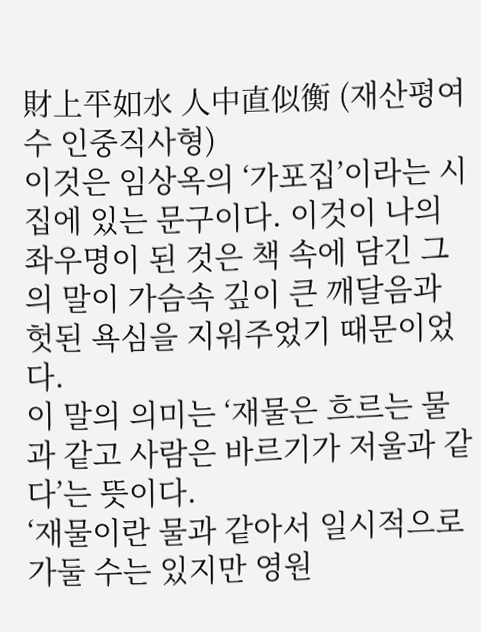財上平如水 人中直似衡 (재산평여수 인중직사형)
이것은 임상옥의 ‘가포집’이라는 시집에 있는 문구이다. 이것이 나의 좌우명이 된 것은 책 속에 담긴 그의 말이 가슴속 깊이 큰 깨달음과 헛된 욕심을 지워주었기 때문이었다.
이 말의 의미는 ‘재물은 흐르는 물과 같고 사람은 바르기가 저울과 같다’는 뜻이다.
‘재물이란 물과 같아서 일시적으로 가둘 수는 있지만 영원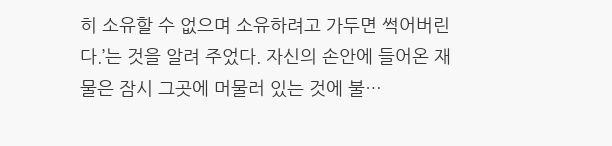히 소유할 수 없으며 소유하려고 가두면 썩어버린다.’는 것을 알려 주었다. 자신의 손안에 들어온 재물은 잠시 그곳에 머물러 있는 것에 불…